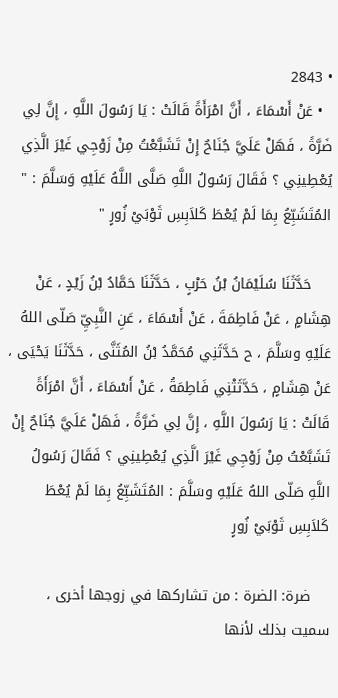• 2843
  • عَنْ أَسْمَاءَ ، أَنَّ امْرَأَةً قَالَتْ : يَا رَسُولَ اللَّهِ ، إِنَّ لِي ضَرَّةً ، فَهَلْ عَلَيَّ جُنَاحٌ إِنْ تَشَبَّعْتُ مِنْ زَوْجِي غَيْرَ الَّذِي يُعْطِينِي ؟ فَقَالَ رَسُولُ اللَّهِ صَلَّى اللَّهُ عَلَيْهِ وَسَلَّمَ : " المُتَشَبِّعُ بِمَا لَمْ يُعْطَ كَلاَبِسِ ثَوْبَيْ زُورٍ "

    حَدَّثَنَا سُلَيْمَانُ بْنُ حَرْبٍ ، حَدَّثَنَا حَمَّادُ بْنُ زَيْدٍ ، عَنْ هِشَامٍ ، عَنْ فَاطِمَةَ ، عَنْ أَسْمَاءَ ، عَنِ النَّبِيِّ صَلّى اللهُ عَلَيْهِ وسَلَّمَ ، ح حَدَّثَنِي مُحَمَّدُ بْنُ المُثَنَّى ، حَدَّثَنَا يَحْيَى ، عَنْ هِشَامٍ ، حَدَّثَتْنِي فَاطِمَةُ ، عَنْ أَسْمَاءَ ، أَنَّ امْرَأَةً قَالَتْ : يَا رَسُولَ اللَّهِ ، إِنَّ لِي ضَرَّةً ، فَهَلْ عَلَيَّ جُنَاحٌ إِنْ تَشَبَّعْتُ مِنْ زَوْجِي غَيْرَ الَّذِي يُعْطِينِي ؟ فَقَالَ رَسُولُ اللَّهِ صَلّى اللهُ عَلَيْهِ وسَلَّمَ : المُتَشَبِّعُ بِمَا لَمْ يُعْطَ كَلاَبِسِ ثَوْبَيْ زُورٍ

    ضرة: الضرة : من تشاركها في زوجها أخرى ، سميت بذلك لأنها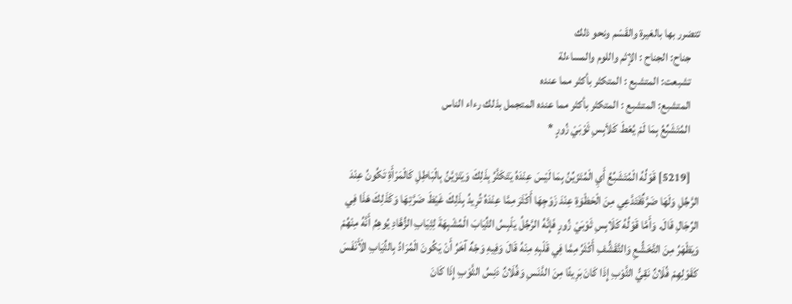تتضرر بها بالغيرة والقَسْم ونحو ذلك
    جناح: الجناح : الإثم واللوم والمساءلة
    تشبعت: المتشبع : المتكثر بأكثر مما عنده
    المتشبع: المتشبع : المتكثر بأكثر مما عنده المتجمل بذلك رءاء الناس
    المُتَشَبِّعُ بِمَا لَمْ يُعْطَ كَلاَبِسِ ثَوْبَيْ زُورٍ *

    [5219] قَوْلُهُ الْمُتَشَبِّعُ أَيِ الْمُتَزَيِّنُ بِمَا لَيْسَ عِنْدَهُ يَتَكَثَّرُ بِذَلِكَ وَيَتَزَيَّنُ بِالْبَاطِلِ كَالْمَرْأَةِ تَكُونُ عِنْدَ الرَّجُلِ وَلَهَا ضَرَّةٌفَتَدَّعِي مِنَ الْحَظْوَةِ عِنْدَ زَوْجِهَا أَكْثَرَ مِمَّا عِنْدَهُ تُرِيدُ بِذَلِكَ غَيْظَ ضَرَّتِهَا وَكَذَلِكَ هَذَا فِي الرِّجَالِ قَالَ. وَأَمَّا قَوْلُهُ كَلَابِسِ ثَوْبَيْ زُورٍ فَإِنَّهُ الرَّجُلُ يَلْبِسُ الثِّيَابَ الْمُشْبِهَةَ لِثِيَابِ الزُّهَّادِ يُوهِمُ أَنَّهُ مِنْهُمْ وَيَظْهَرُ مِنَ التَّخَشُّعِ وَالتَّقَشُّفِ أَكْثَرُ مِمَّا فِي قَلْبِهِ مِنْهُ قَالَ وَفِيهِ وَجْهٌ آخَرُ أَنْ يَكُونَ الْمُرَادُ بِالثِّيَابِ الْأَنْفَسَ كَقَوْلِهِمْ فُلَانٌ نَقِيُّ الثَّوْبِ إِذَا كَانَ بَرِيئًا مِنَ الدَّنَسِ وَفُلَانٌ دَنِسُ الثَّوْبِ إِذَا كَانَ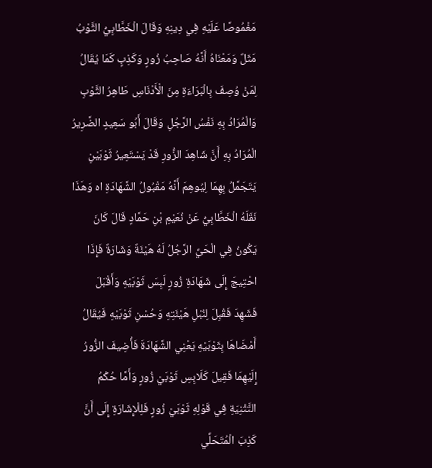مَغْمُوصًا عَلَيْهِ فِي دِينِهِ وَقَالَ الْخَطَّابِيُّ الثَّوْبُ مَثَلٌ وَمَعْنَاهُ أَنَّهُ صَاحِبُ زُورٍ وَكَذِبٍ كَمَا يُقَالُ لِمَنْ وُصِفَ بِالْبَرَاءَةِ مِنَ الْأَدْنَاسِ طَاهِرُ الثَّوْبِ وَالْمُرَادُ بِهِ نَفْسُ الرَّجُلِ وَقَالَ أَبُو سَعِيدٍ الضَّرِيرُ الْمُرَادُ بِهِ أَنَّ شَاهِدَ الزُّورِ قَدْ يَسْتَعِيرُ ثَوْبَيْنِ يَتَجَمَّلُ بِهِمَا لِيُوهِمَ أَنَّهُ مَقْبُولُ الشَّهَادَةِ اه وَهَذَا نَقَلَهُ الْخَطَّابِيُّ عَنْ نُعَيْمِ بْنِ حَمَّادٍ قَالَ كَانَ يَكُونُ فِي الْحَيِّ الرَّجُلُ لَهُ هَيْئَةٌ وَشَارَةٌ فَإِذَا احْتِيجَ إِلَى شَهَادَةِ زُورٍ لَبِسَ ثَوْبَيْهِ وَأَقْبَلَ فَشَهِدَ فَقُبِلَ لِنُبْلِ هَيْئَتِهِ وَحُسْنِ ثَوْبَيْهِ فَيُقَالُ أَمْضَاهَا بِثَوْبَيْهِ يَعْنِي الشَّهَادَةَ فَأُضِيفَ الزُّورُ إِلَيْهِمَا فَقِيلَ كَلَابِسِ ثَوْبَيْ زُورٍ وَأَمَّا حُكْمُ التَّثْنِيَةِ فِي قَوْلِهِ ثَوْبَيْ زُورٍ فَلِلْإِشَارَةِ إِلَى أَنَّ كَذِبَ الْمُتَحَلِّي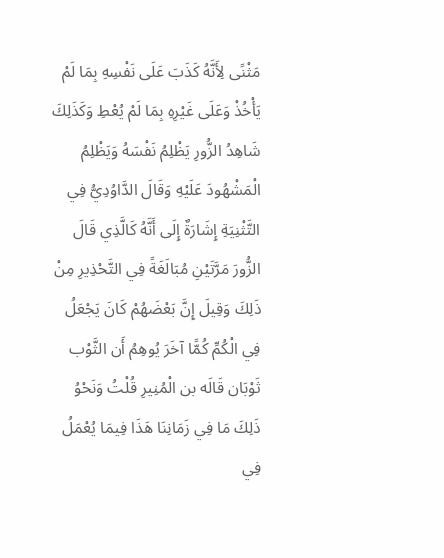مَثْنًى لِأَنَّهُ كَذَبَ عَلَى نَفْسِهِ بِمَا لَمْ يَأْخُذْ وَعَلَى غَيْرِهِ بِمَا لَمْ يُعْطِ وَكَذَلِكَ شَاهِدُ الزُّورِ يَظْلِمُ نَفْسَهُ وَيَظْلِمُ الْمَشْهُودَ عَلَيْهِ وَقَالَ الدَّاوُدِيُّ فِي التَّثْنِيَةِ إِشَارَةٌ إِلَى أَنَّهُ كَالَّذِي قَالَ الزُّورَ مَرَّتَيْنِ مُبَالَغَةً فِي التَّحْذِيرِ مِنْ ذَلِكَ وَقِيلَ إِنَّ بَعْضَهُمْ كَانَ يَجْعَلُ فِي الْكُمِّ كُمًّا آخَرَ يُوهِمُ أَن الثَّوْب ثَوْبَان قَالَه بن الْمُنِيرِ قُلْتُ وَنَحْوُ ذَلِكَ مَا فِي زَمَانِنَا هَذَا فِيمَا يُعْمَلُ فِي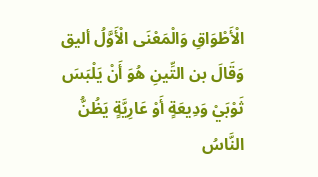الْأَطْوَاقِ وَالْمَعْنَى الْأَوَّلُ أليق وَقَالَ بن التِّينِ هُوَ أَنْ يَلْبَسَ ثَوْبَيْ وَدِيعَةٍ أَوْ عَارِيَّةٍ يَظُنُّ النَّاسُ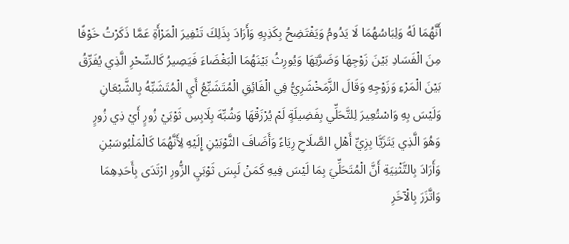أَنَّهُمَا لَهُ وَلِبَاسُهُمَا لَا يَدُومُ وَيَفْتَضِحُ بِكَذِبِهِ وَأَرَادَ بِذَلِكَ تَنْفِيرَ الْمَرْأَةِ عَمَّا ذَكَرْتُ خَوْفًا مِنَ الْفَسَادِ بَيْنَ زَوْجِهَا وَضَرَّتِهَا وَيُورِثُ بَيْنَهُمَا الْبَغْضَاءَ فَيَصِيرُ كَالسِّحْرِ الَّذِي يُفَرِّقُ بَيْنَ الْمَرْءِ وَزَوْجِهِ وَقَالَ الزَّمَخْشَرِيُّ فِي الْفَائِقِ الْمُتَشَبِّعُ أَيِ الْمُتَشَبِّهُ بِالشَّبْعَانِ وَلَيْسَ بِهِ وَاسْتُعِيرَ لِلتَّحَلِّي بِفَضِيلَةٍ لَمْ يُرْزَقْهَا وَشُبِّهَ بِلَابِسِ ثَوْبَيْ زُورٍ أَيْ ذِي زُورٍ وَهُوَ الَّذِي يَتَزَيَّا بِزِيِّ أَهْلِ الصَّلَاحِ رِيَاءً وَأَضَافَ الثَّوْبَيْنِ إِلَيْهِ لِأَنَّهُمَا كَالْمَلْبُوسَيْنِ وَأَرَادَ بِالتَّثْنِيَةِ أَنَّ الْمُتَحَلِّيَ بِمَا لَيْسَ فِيهِ كَمَنْ لَبِسَ ثَوْبَيِ الزُّورِ ارْتَدَى بِأَحَدِهِمَا وَاتَّزَرَ بِالْآخَرِ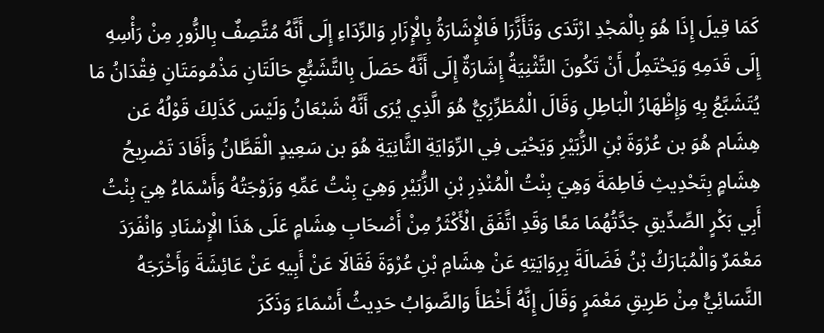كَمَا قِيلَ إِذَا هُوَ بِالْمَجْدِ ارْتَدَى وَتَأَزَّرَا فَالْإِشَارَةُ بِالْإِزَارِ وَالرِّدَاءِ إِلَى أَنَّهُ مُتَّصِفٌ بِالزُّورِ مِنْ رَأْسِهِ إِلَى قَدَمِهِ وَيَحْتَمِلُ أَنْ تَكُونَ التَّثْنِيَةُ إِشَارَةٌ إِلَى أَنَّهُ حَصَلَ بِالتَّشَبُّعِ حَالَتَانِ مَذْمُومَتَانِ فِقْدَانُ مَا يُتَشَبَّعُ بِهِ وَإِظْهَارُ الْبَاطِلِ وَقَالَ الْمُطَرِّزِيُّ هُوَ الَّذِي يُرَى أَنَّهُ شَبْعَانُ وَلَيْسَ كَذَلِكَ قَوْلُهُ عَن هِشَام هُوَ بن عُرْوَةَ بْنِ الزُّبَيْرِ وَيَحْيَى فِي الرِّوَايَةِ الثَّانِيَةِ هُوَ بن سَعِيدٍ الْقَطَّانُ وَأَفَادَ تَصْرِيحُ هِشَامٍ بِتَحْدِيثِ فَاطِمَةَ وَهِيَ بِنْتُ الْمُنْذِرِ بْنِ الزُّبَيْرِ وَهِيَ بِنْتُ عَمِّهِ وَزَوْجَتُهُ وَأَسْمَاءُ هِيَ بِنْتُ أَبِي بَكْرٍ الصِّدِّيقِ جَدَّتُهُمَا مَعًا وَقَدِ اتَّفَقَ الْأَكْثَرُ مِنْ أَصْحَابِ هِشَامٍ عَلَى هَذَا الْإِسْنَادِ وَانْفَرَدَ مَعْمَرٌ وَالْمُبَارَكُ بْنُ فَضَالَةَ بِرِوَايَتِهِ عَنْ هِشَامِ بْنِ عُرْوَةَ فَقَالَا عَنْ أَبِيهِ عَنْ عَائِشَةَ وَأَخْرَجَهُ النَّسَائِيُّ مِنْ طَرِيقِ مَعْمَرٍ وَقَالَ إِنَّهُ أَخْطَأَ وَالصَّوَابُ حَدِيثُ أَسْمَاءَ وَذَكَرَ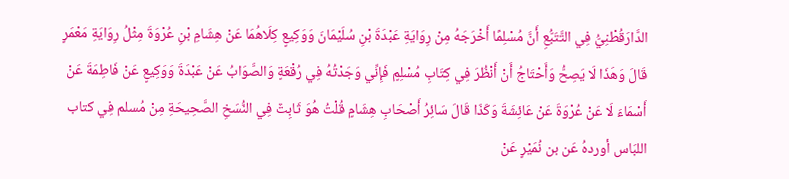الدَّارَقُطْنِيُّ فِي التَّتَبُّعِ أَنَّ مُسْلِمًا أَخْرَجَهُ مِنْ رِوَايَةِ عَبْدَةَ بْنِ سُلَيْمَانَ وَوَكِيعٍ كِلَاهُمَا عَنْ هِشَامِ بْنِ عُرْوَةَ مِثْلُ رِوَايَةِ مَعْمَرٍ قَالَ وَهَذَا لَا يَصِحُّ وَأَحْتَاجُ أَنْ أَنْظُرَ فِي كِتَابِ مُسْلِمٍ فَإِنِّي وَجَدْتُهُ فِي رُقْعَةٍ وَالصَّوَابُ عَنْ عَبْدَةَ وَوَكِيعٍ عَنْ فَاطِمَةَ عَنْ أَسْمَاءَ لَا عَنْ عُرْوَةَ عَنْ عَائِشَةَ وَكَذَا قَالَ سَائِرُ أَصْحَابِ هِشَامٍ قُلْتُ هُوَ ثَابِتٌ فِي النُّسَخِ الصَّحِيحَةِ مِنْ مُسلم فِي كتاب اللبَاس أوردهُ عَن بن نُمَيْرٍ عَنْ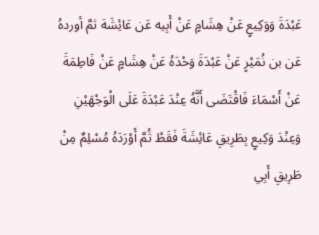عَبْدَةَ وَوَكِيعٍ عَنْ هِشَامٍ عَنْ أَبِيه عَن عَائِشَة ثمَّ أوردهُ عَن بن نُمَيْرٍ عَنْ عَبْدَةَ وَحْدَهُ عَنْ هِشَامٍ عَنْ فَاطِمَةَ عَنْ أَسْمَاءَ فَاقْتَضَى أَنَّهُ عِنْدَ عَبْدَةَ عَلَى الْوَجْهَيْنِ وَعِنْدَ وَكِيعٍ بِطَرِيقِ عَائِشَةَ فَقَطْ ثُمَّ أَوْرَدَهُ مُسْلِمٌ مِنْ طَرِيقِ أَبِي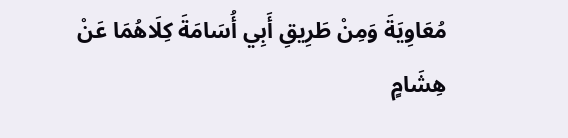مُعَاوِيَةَ وَمِنْ طَرِيقِ أَبِي أُسَامَةَ كِلَاهُمَا عَنْ هِشَامٍ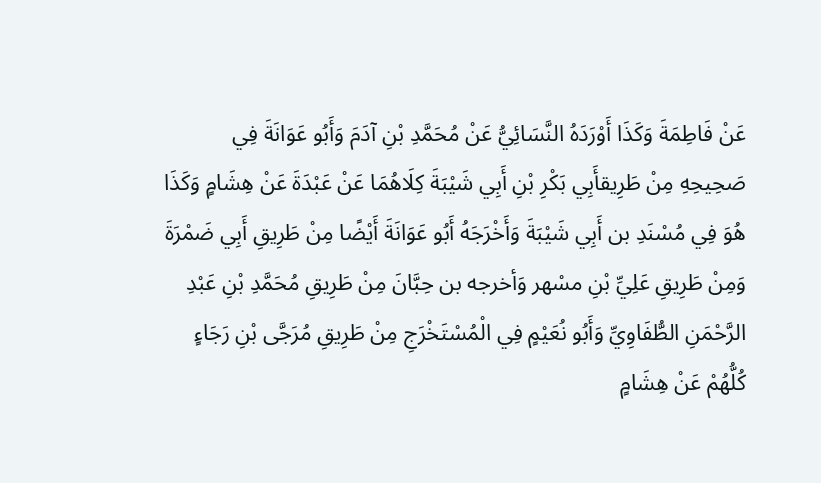عَنْ فَاطِمَةَ وَكَذَا أَوْرَدَهُ النَّسَائِيُّ عَنْ مُحَمَّدِ بْنِ آدَمَ وَأَبُو عَوَانَةَ فِي صَحِيحِهِ مِنْ طَرِيقأَبِي بَكْرِ بْنِ أَبِي شَيْبَةَ كِلَاهُمَا عَنْ عَبْدَةَ عَنْ هِشَامٍ وَكَذَا هُوَ فِي مُسْنَدِ بن أَبِي شَيْبَةَ وَأَخْرَجَهُ أَبُو عَوَانَةَ أَيْضًا مِنْ طَرِيقِ أَبِي ضَمْرَةَ وَمِنْ طَرِيقِ عَلِيِّ بْنِ مسْهر وَأخرجه بن حِبَّانَ مِنْ طَرِيقِ مُحَمَّدِ بْنِ عَبْدِ الرَّحْمَنِ الطُّفَاوِيِّ وَأَبُو نُعَيْمٍ فِي الْمُسْتَخْرَجِ مِنْ طَرِيقِ مُرَجَّى بْنِ رَجَاءٍ كُلُّهُمْ عَنْ هِشَامٍ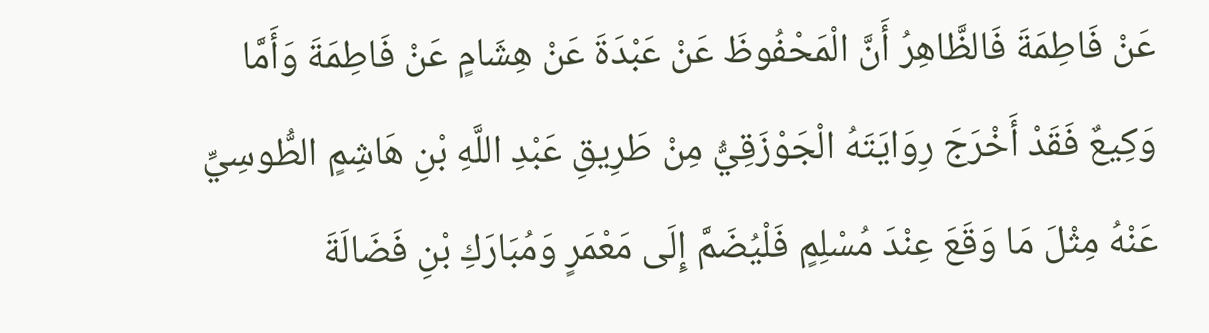عَنْ فَاطِمَةَ فَالظَّاهِرُ أَنَّ الْمَحْفُوظَ عَنْ عَبْدَةَ عَنْ هِشَامٍ عَنْ فَاطِمَةَ وَأَمَّا وَكِيعٌ فَقَدْ أَخْرَجَ رِوَايَتَهُ الْجَوْزَقِيُّ مِنْ طَرِيقِ عَبْدِ اللَّهِ بْنِ هَاشِمٍ الطُّوسِيِّ عَنْهُ مِثْلَ مَا وَقَعَ عِنْدَ مُسْلِمٍ فَلْيُضَمَّ إِلَى مَعْمَرٍ وَمُبَارَكِ بْنِ فَضَالَةَ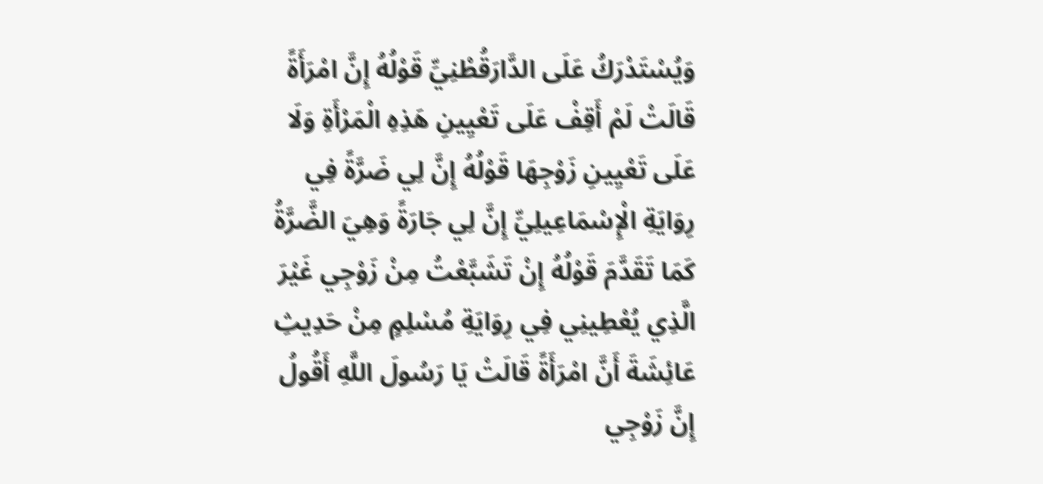وَيُسْتَدْرَكُ عَلَى الدَّارَقُطْنِيِّ قَوْلُهُ إِنَّ امْرَأَةً قَالَتْ لَمْ أَقِفْ عَلَى تَعْيِينِ هَذِهِ الْمَرْأَةِ وَلَا عَلَى تَعْيِينِ زَوْجِهَا قَوْلُهُ إِنَّ لِي ضَرَّةً فِي رِوَايَةِ الْإِسْمَاعِيلِيِّ إِنَّ لِي جَارَةً وَهِيَ الضَّرَّةُ كَمَا تَقَدَّمَ قَوْلُهُ إِنْ تَشَبَّعْتُ مِنْ زَوْجِي غَيْرَ الَّذِي يُعْطِينِي فِي رِوَايَةِ مُسْلِمٍ مِنْ حَدِيثِ عَائِشَةَ أَنَّ امْرَأَةً قَالَتْ يَا رَسُولَ اللَّهِ أَقُولُ إِنَّ زَوْجِي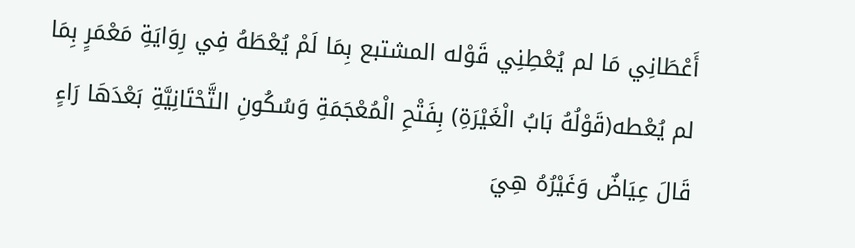أَعْطَانِي مَا لم يُعْطِنِي قَوْله المشتبع بِمَا لَمْ يُعْطَهُ فِي رِوَايَةِ مَعْمَرٍ بِمَا لم يُعْطه(قَوْلُهُ بَابُ الْغَيْرَةِ) بِفَتْحِ الْمُعْجَمَةِ وَسُكُونِ التَّحْتَانِيَّةِ بَعْدَهَا رَاءٍ قَالَ عِيَاضٌ وَغَيْرُهُ هِيَ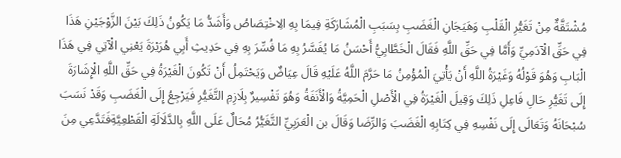مُشْتَقَّةٌ مِنْ تَغَيُّرِ الْقَلْبِ وَهَيَجَانِ الْغَضَبِ بِسَبَبِ الْمُشَارَكَةِ فِيمَا بِهِ الِاخْتِصَاصُ وَأَشَدُّ مَا يَكُونُ ذَلِكَ بَيْنَ الزَّوْجَيْنِ هَذَا فِي حَقِّ الْآدَمِيِّ وَأَمَّا فِي حَقِّ اللَّهِ فَقَالَ الْخَطَّابِيُّ أَحْسَنُ مَا يُفَسَّرُ بِهِ مَا فُسِّرَ بِهِ فِي حَدِيثِ أَبِي هُرَيْرَةَ يَعْنِي الْآتِي فِي هَذَا الْبَابِ وَهُوَ قَوْلُهُ وَغَيْرَةُ اللَّهِ أَنْ يَأْتِيَ الْمُؤْمِنُ مَا حَرَّمَ اللَّهُ عَلَيْهِ قَالَ عِيَاضٌ وَيَحْتَمِلُ أَنْ تَكُونَ الْغَيْرَةُ فِي حَقِّ اللَّهِ الْإِشَارَةَ إِلَى تَغَيُّرِ حَالِ فَاعِلِ ذَلِكَ وَقِيلَ الْغَيْرَةُ فِي الْأَصْلِ الْحَمِيَّةُ وَالْأَنَفَةُ وَهُوَ تَفْسِيرٌ بِلَازِمِ التَّغَيُّرِ فَيَرْجِعُ إِلَى الْغَضَبِ وَقَدْ نَسَبَ سُبْحَانَهُ وَتَعَالَى إِلَى نَفْسِهِ فِي كِتَابِهِ الْغَضَبَ وَالرِّضَا وَقَالَ بن الْعَرَبِيِّ التَّغَيُّرُ مُحَالٌ عَلَى اللَّهِ بِالدَّلَالَةِ الْقَطْعِيَّةِفَتَدَّعِي مِنَ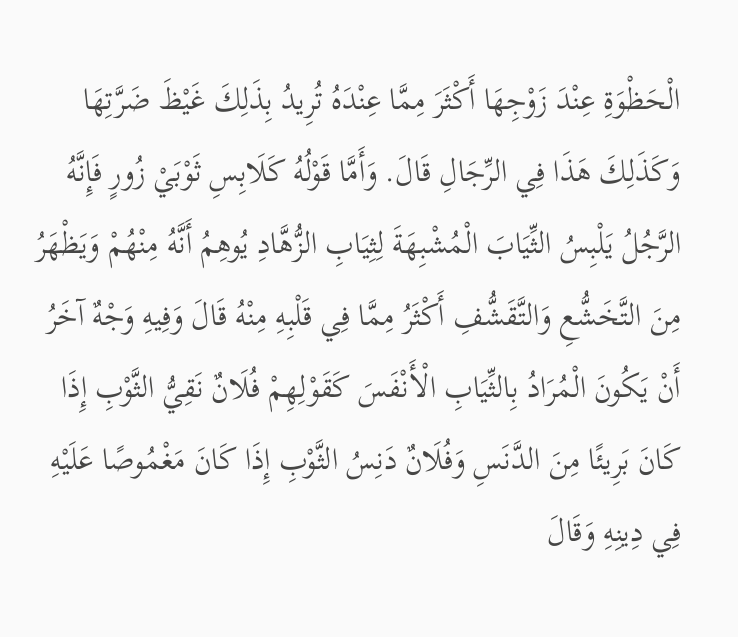الْحَظْوَةِ عِنْدَ زَوْجِهَا أَكْثَرَ مِمَّا عِنْدَهُ تُرِيدُ بِذَلِكَ غَيْظَ ضَرَّتِهَا وَكَذَلِكَ هَذَا فِي الرِّجَالِ قَالَ. وَأَمَّا قَوْلُهُ كَلَابِسِ ثَوْبَيْ زُورٍ فَإِنَّهُ الرَّجُلُ يَلْبِسُ الثِّيَابَ الْمُشْبِهَةَ لِثِيَابِ الزُّهَّادِ يُوهِمُ أَنَّهُ مِنْهُمْ وَيَظْهَرُ مِنَ التَّخَشُّعِ وَالتَّقَشُّفِ أَكْثَرُ مِمَّا فِي قَلْبِهِ مِنْهُ قَالَ وَفِيهِ وَجْهٌ آخَرُ أَنْ يَكُونَ الْمُرَادُ بِالثِّيَابِ الْأَنْفَسَ كَقَوْلِهِمْ فُلَانٌ نَقِيُّ الثَّوْبِ إِذَا كَانَ بَرِيئًا مِنَ الدَّنَسِ وَفُلَانٌ دَنِسُ الثَّوْبِ إِذَا كَانَ مَغْمُوصًا عَلَيْهِ فِي دِينِهِ وَقَالَ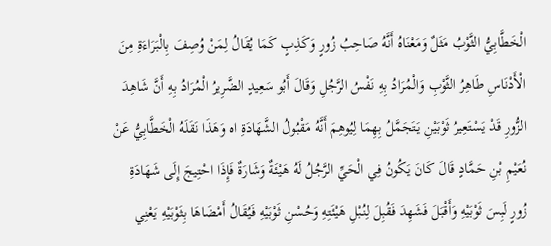الْخَطَّابِيُّ الثَّوْبُ مَثَلٌ وَمَعْنَاهُ أَنَّهُ صَاحِبُ زُورٍ وَكَذِبٍ كَمَا يُقَالُ لِمَنْ وُصِفَ بِالْبَرَاءَةِ مِنَ الْأَدْنَاسِ طَاهِرُ الثَّوْبِ وَالْمُرَادُ بِهِ نَفْسُ الرَّجُلِ وَقَالَ أَبُو سَعِيدٍ الضَّرِيرُ الْمُرَادُ بِهِ أَنَّ شَاهِدَ الزُّورِ قَدْ يَسْتَعِيرُ ثَوْبَيْنِ يَتَجَمَّلُ بِهِمَا لِيُوهِمَ أَنَّهُ مَقْبُولُ الشَّهَادَةِ اه وَهَذَا نَقَلَهُ الْخَطَّابِيُّ عَنْ نُعَيْمِ بْنِ حَمَّادٍ قَالَ كَانَ يَكُونُ فِي الْحَيِّ الرَّجُلُ لَهُ هَيْئَةٌ وَشَارَةٌ فَإِذَا احْتِيجَ إِلَى شَهَادَةِ زُورٍ لَبِسَ ثَوْبَيْهِ وَأَقْبَلَ فَشَهِدَ فَقُبِلَ لِنُبْلِ هَيْئَتِهِ وَحُسْنِ ثَوْبَيْهِ فَيُقَالُ أَمْضَاهَا بِثَوْبَيْهِ يَعْنِي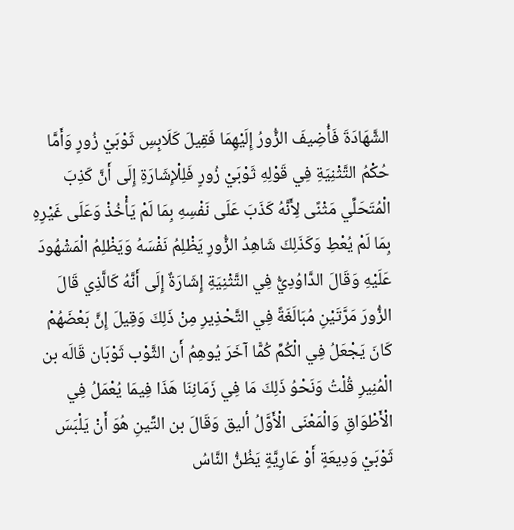الشَّهَادَةَ فَأُضِيفَ الزُّورُ إِلَيْهِمَا فَقِيلَ كَلَابِسِ ثَوْبَيْ زُورٍ وَأَمَّا حُكْمُ التَّثْنِيَةِ فِي قَوْلِهِ ثَوْبَيْ زُورٍ فَلِلْإِشَارَةِ إِلَى أَنَّ كَذِبَ الْمُتَحَلِّي مَثْنًى لِأَنَّهُ كَذَبَ عَلَى نَفْسِهِ بِمَا لَمْ يَأْخُذْ وَعَلَى غَيْرِهِ بِمَا لَمْ يُعْطِ وَكَذَلِكَ شَاهِدُ الزُّورِ يَظْلِمُ نَفْسَهُ وَيَظْلِمُ الْمَشْهُودَ عَلَيْهِ وَقَالَ الدَّاوُدِيُّ فِي التَّثْنِيَةِ إِشَارَةٌ إِلَى أَنَّهُ كَالَّذِي قَالَ الزُّورَ مَرَّتَيْنِ مُبَالَغَةً فِي التَّحْذِيرِ مِنْ ذَلِكَ وَقِيلَ إِنَّ بَعْضَهُمْ كَانَ يَجْعَلُ فِي الْكُمِّ كُمًّا آخَرَ يُوهِمُ أَن الثَّوْب ثَوْبَان قَالَه بن الْمُنِيرِ قُلْتُ وَنَحْوُ ذَلِكَ مَا فِي زَمَانِنَا هَذَا فِيمَا يُعْمَلُ فِي الْأَطْوَاقِ وَالْمَعْنَى الْأَوَّلُ أليق وَقَالَ بن التِّينِ هُوَ أَنْ يَلْبَسَ ثَوْبَيْ وَدِيعَةٍ أَوْ عَارِيَّةٍ يَظُنُّ النَّاسُ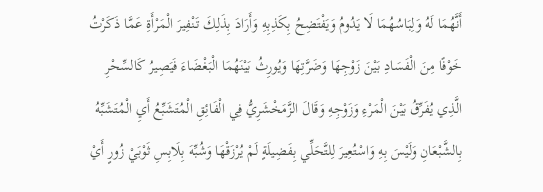أَنَّهُمَا لَهُ وَلِبَاسُهُمَا لَا يَدُومُ وَيَفْتَضِحُ بِكَذِبِهِ وَأَرَادَ بِذَلِكَ تَنْفِيرَ الْمَرْأَةِ عَمَّا ذَكَرْتُ خَوْفًا مِنَ الْفَسَادِ بَيْنَ زَوْجِهَا وَضَرَّتِهَا وَيُورِثُ بَيْنَهُمَا الْبَغْضَاءَ فَيَصِيرُ كَالسِّحْرِ الَّذِي يُفَرِّقُ بَيْنَ الْمَرْءِ وَزَوْجِهِ وَقَالَ الزَّمَخْشَرِيُّ فِي الْفَائِقِ الْمُتَشَبِّعُ أَيِ الْمُتَشَبِّهُ بِالشَّبْعَانِ وَلَيْسَ بِهِ وَاسْتُعِيرَ لِلتَّحَلِّي بِفَضِيلَةٍ لَمْ يُرْزَقْهَا وَشُبِّهَ بِلَابِسِ ثَوْبَيْ زُورٍ أَيْ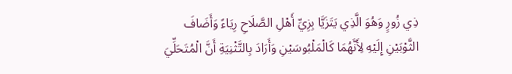ذِي زُورٍ وَهُوَ الَّذِي يَتَزَيَّا بِزِيِّ أَهْلِ الصَّلَاحِ رِيَاءً وَأَضَافَ الثَّوْبَيْنِ إِلَيْهِ لِأَنَّهُمَا كَالْمَلْبُوسَيْنِ وَأَرَادَ بِالتَّثْنِيَةِ أَنَّ الْمُتَحَلِّيَ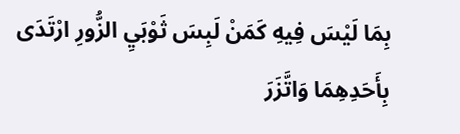بِمَا لَيْسَ فِيهِ كَمَنْ لَبِسَ ثَوْبَيِ الزُّورِ ارْتَدَى بِأَحَدِهِمَا وَاتَّزَرَ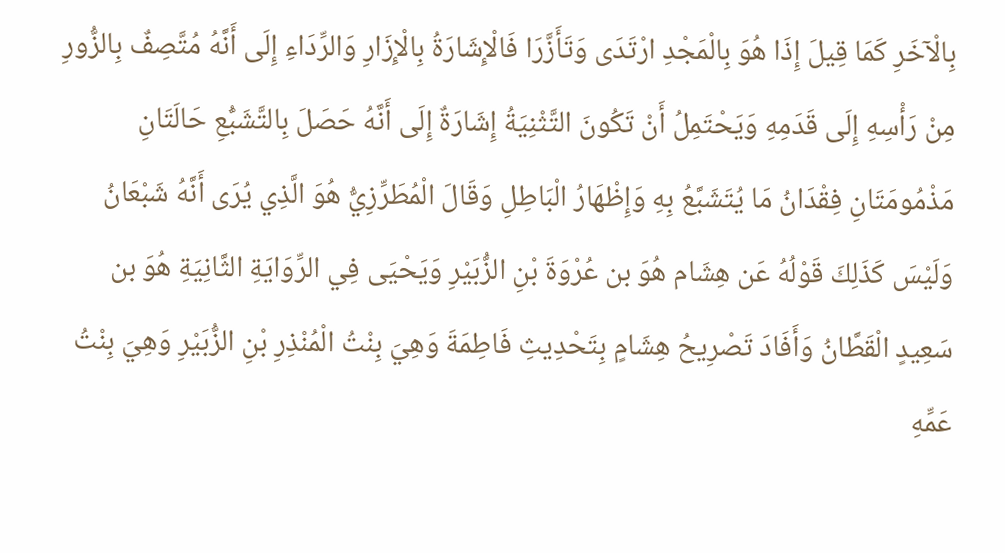بِالْآخَرِ كَمَا قِيلَ إِذَا هُوَ بِالْمَجْدِ ارْتَدَى وَتَأَزَّرَا فَالْإِشَارَةُ بِالْإِزَارِ وَالرِّدَاءِ إِلَى أَنَّهُ مُتَّصِفٌ بِالزُّورِ مِنْ رَأْسِهِ إِلَى قَدَمِهِ وَيَحْتَمِلُ أَنْ تَكُونَ التَّثْنِيَةُ إِشَارَةٌ إِلَى أَنَّهُ حَصَلَ بِالتَّشَبُّعِ حَالَتَانِ مَذْمُومَتَانِ فِقْدَانُ مَا يُتَشَبَّعُ بِهِ وَإِظْهَارُ الْبَاطِلِ وَقَالَ الْمُطَرِّزِيُّ هُوَ الَّذِي يُرَى أَنَّهُ شَبْعَانُ وَلَيْسَ كَذَلِكَ قَوْلُهُ عَن هِشَام هُوَ بن عُرْوَةَ بْنِ الزُّبَيْرِ وَيَحْيَى فِي الرِّوَايَةِ الثَّانِيَةِ هُوَ بن سَعِيدٍ الْقَطَّانُ وَأَفَادَ تَصْرِيحُ هِشَامٍ بِتَحْدِيثِ فَاطِمَةَ وَهِيَ بِنْتُ الْمُنْذِرِ بْنِ الزُّبَيْرِ وَهِيَ بِنْتُ عَمِّهِ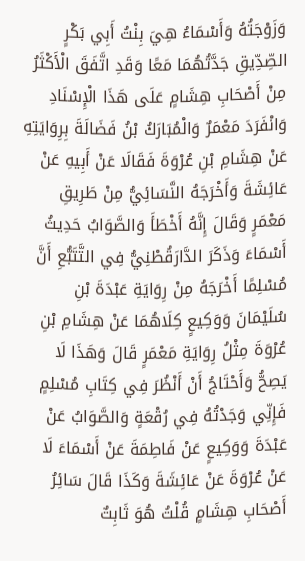وَزَوْجَتُهُ وَأَسْمَاءُ هِيَ بِنْتُ أَبِي بَكْرٍ الصِّدِّيقِ جَدَّتُهُمَا مَعًا وَقَدِ اتَّفَقَ الْأَكْثَرُ مِنْ أَصْحَابِ هِشَامٍ عَلَى هَذَا الْإِسْنَادِ وَانْفَرَدَ مَعْمَرٌ وَالْمُبَارَكُ بْنُ فَضَالَةَ بِرِوَايَتِهِ عَنْ هِشَامِ بْنِ عُرْوَةَ فَقَالَا عَنْ أَبِيهِ عَنْ عَائِشَةَ وَأَخْرَجَهُ النَّسَائِيُّ مِنْ طَرِيقِ مَعْمَرٍ وَقَالَ إِنَّهُ أَخْطَأَ وَالصَّوَابُ حَدِيثُ أَسْمَاءَ وَذَكَرَ الدَّارَقُطْنِيُّ فِي التَّتَبُّعِ أَنَّ مُسْلِمًا أَخْرَجَهُ مِنْ رِوَايَةِ عَبْدَةَ بْنِ سُلَيْمَانَ وَوَكِيعٍ كِلَاهُمَا عَنْ هِشَامِ بْنِ عُرْوَةَ مِثْلُ رِوَايَةِ مَعْمَرٍ قَالَ وَهَذَا لَا يَصِحُّ وَأَحْتَاجُ أَنْ أَنْظُرَ فِي كِتَابِ مُسْلِمٍ فَإِنِّي وَجَدْتُهُ فِي رُقْعَةٍ وَالصَّوَابُ عَنْ عَبْدَةَ وَوَكِيعٍ عَنْ فَاطِمَةَ عَنْ أَسْمَاءَ لَا عَنْ عُرْوَةَ عَنْ عَائِشَةَ وَكَذَا قَالَ سَائِرُ أَصْحَابِ هِشَامٍ قُلْتُ هُوَ ثَابِتٌ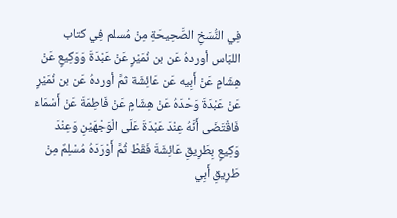فِي النُّسَخِ الصَّحِيحَةِ مِنْ مُسلم فِي كتاب اللبَاس أوردهُ عَن بن نُمَيْرٍ عَنْ عَبْدَةَ وَوَكِيعٍ عَنْ هِشَامٍ عَنْ أَبِيه عَن عَائِشَة ثمَّ أوردهُ عَن بن نُمَيْرٍ عَنْ عَبْدَةَ وَحْدَهُ عَنْ هِشَامٍ عَنْ فَاطِمَةَ عَنْ أَسْمَاءَ فَاقْتَضَى أَنَّهُ عِنْدَ عَبْدَةَ عَلَى الْوَجْهَيْنِ وَعِنْدَ وَكِيعٍ بِطَرِيقِ عَائِشَةَ فَقَطْ ثُمَّ أَوْرَدَهُ مُسْلِمٌ مِنْ طَرِيقِ أَبِي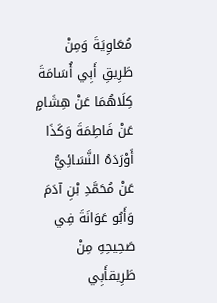مُعَاوِيَةَ وَمِنْ طَرِيقِ أَبِي أُسَامَةَ كِلَاهُمَا عَنْ هِشَامٍ عَنْ فَاطِمَةَ وَكَذَا أَوْرَدَهُ النَّسَائِيُّ عَنْ مُحَمَّدِ بْنِ آدَمَ وَأَبُو عَوَانَةَ فِي صَحِيحِهِ مِنْ طَرِيقأَبِي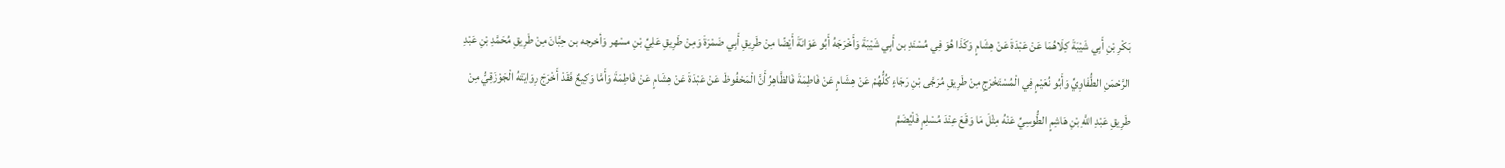بَكْرِ بْنِ أَبِي شَيْبَةَ كِلَاهُمَا عَنْ عَبْدَةَ عَنْ هِشَامٍ وَكَذَا هُوَ فِي مُسْنَدِ بن أَبِي شَيْبَةَ وَأَخْرَجَهُ أَبُو عَوَانَةَ أَيْضًا مِنْ طَرِيقِ أَبِي ضَمْرَةَ وَمِنْ طَرِيقِ عَلِيِّ بْنِ مسْهر وَأخرجه بن حِبَّانَ مِنْ طَرِيقِ مُحَمَّدِ بْنِ عَبْدِ الرَّحْمَنِ الطُّفَاوِيِّ وَأَبُو نُعَيْمٍ فِي الْمُسْتَخْرَجِ مِنْ طَرِيقِ مُرَجَّى بْنِ رَجَاءٍ كُلُّهُمْ عَنْ هِشَامٍ عَنْ فَاطِمَةَ فَالظَّاهِرُ أَنَّ الْمَحْفُوظَ عَنْ عَبْدَةَ عَنْ هِشَامٍ عَنْ فَاطِمَةَ وَأَمَّا وَكِيعٌ فَقَدْ أَخْرَجَ رِوَايَتَهُ الْجَوْزَقِيُّ مِنْ طَرِيقِ عَبْدِ اللَّهِ بْنِ هَاشِمٍ الطُّوسِيِّ عَنْهُ مِثْلَ مَا وَقَعَ عِنْدَ مُسْلِمٍ فَلْيُضَمَّ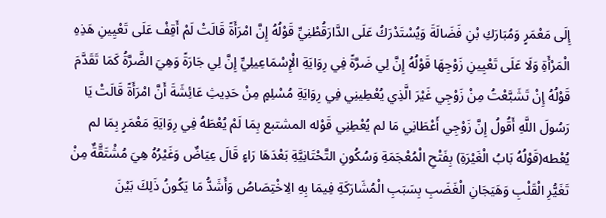إِلَى مَعْمَرٍ وَمُبَارَكِ بْنِ فَضَالَةَ وَيُسْتَدْرَكُ عَلَى الدَّارَقُطْنِيِّ قَوْلُهُ إِنَّ امْرَأَةً قَالَتْ لَمْ أَقِفْ عَلَى تَعْيِينِ هَذِهِ الْمَرْأَةِ وَلَا عَلَى تَعْيِينِ زَوْجِهَا قَوْلُهُ إِنَّ لِي ضَرَّةً فِي رِوَايَةِ الْإِسْمَاعِيلِيِّ إِنَّ لِي جَارَةً وَهِيَ الضَّرَّةُ كَمَا تَقَدَّمَ قَوْلُهُ إِنْ تَشَبَّعْتُ مِنْ زَوْجِي غَيْرَ الَّذِي يُعْطِينِي فِي رِوَايَةِ مُسْلِمٍ مِنْ حَدِيثِ عَائِشَةَ أَنَّ امْرَأَةً قَالَتْ يَا رَسُولَ اللَّهِ أَقُولُ إِنَّ زَوْجِي أَعْطَانِي مَا لم يُعْطِنِي قَوْله المشتبع بِمَا لَمْ يُعْطَهُ فِي رِوَايَةِ مَعْمَرٍ بِمَا لم يُعْطه(قَوْلُهُ بَابُ الْغَيْرَةِ) بِفَتْحِ الْمُعْجَمَةِ وَسُكُونِ التَّحْتَانِيَّةِ بَعْدَهَا رَاءٍ قَالَ عِيَاضٌ وَغَيْرُهُ هِيَ مُشْتَقَّةٌ مِنْ تَغَيُّرِ الْقَلْبِ وَهَيَجَانِ الْغَضَبِ بِسَبَبِ الْمُشَارَكَةِ فِيمَا بِهِ الِاخْتِصَاصُ وَأَشَدُّ مَا يَكُونُ ذَلِكَ بَيْنَ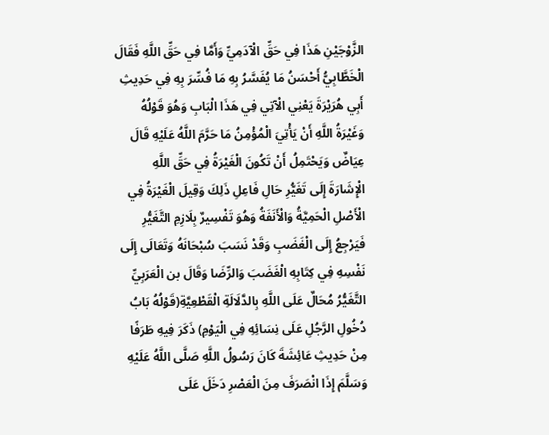الزَّوْجَيْنِ هَذَا فِي حَقِّ الْآدَمِيِّ وَأَمَّا فِي حَقِّ اللَّهِ فَقَالَ الْخَطَّابِيُّ أَحْسَنُ مَا يُفَسَّرُ بِهِ مَا فُسِّرَ بِهِ فِي حَدِيثِ أَبِي هُرَيْرَةَ يَعْنِي الْآتِي فِي هَذَا الْبَابِ وَهُوَ قَوْلُهُ وَغَيْرَةُ اللَّهِ أَنْ يَأْتِيَ الْمُؤْمِنُ مَا حَرَّمَ اللَّهُ عَلَيْهِ قَالَ عِيَاضٌ وَيَحْتَمِلُ أَنْ تَكُونَ الْغَيْرَةُ فِي حَقِّ اللَّهِ الْإِشَارَةَ إِلَى تَغَيُّرِ حَالِ فَاعِلِ ذَلِكَ وَقِيلَ الْغَيْرَةُ فِي الْأَصْلِ الْحَمِيَّةُ وَالْأَنَفَةُ وَهُوَ تَفْسِيرٌ بِلَازِمِ التَّغَيُّرِ فَيَرْجِعُ إِلَى الْغَضَبِ وَقَدْ نَسَبَ سُبْحَانَهُ وَتَعَالَى إِلَى نَفْسِهِ فِي كِتَابِهِ الْغَضَبَ وَالرِّضَا وَقَالَ بن الْعَرَبِيِّ التَّغَيُّرُ مُحَالٌ عَلَى اللَّهِ بِالدَّلَالَةِ الْقَطْعِيَّةِ(قَوْلُهُ بَابُ دُخُولِ الرَّجُلِ عَلَى نِسَائِهِ فِي الْيَوْمِ) ذَكَرَ فِيهِ طَرَفًا مِنْ حَدِيثِ عَائِشَةَ كَانَ رَسُولُ اللَّهِ صَلَّى اللَّهُ عَلَيْهِ وَسَلَّمَ إِذَا انْصَرَفَ مِنَ الْعَصْرِ دَخَلَ عَلَى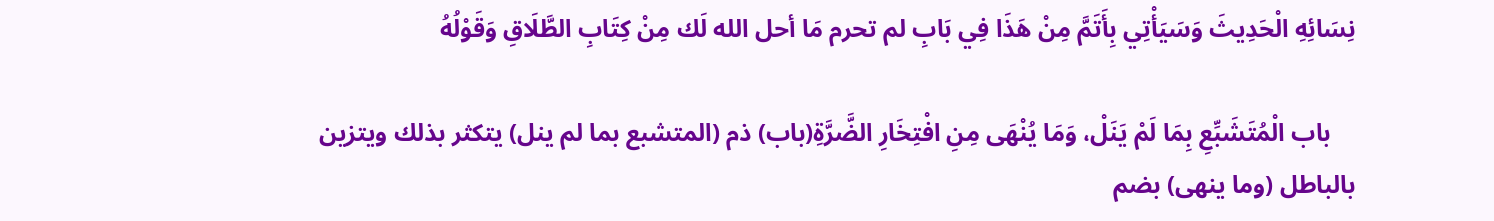نِسَائِهِ الْحَدِيثَ وَسَيَأْتِي بِأَتَمَّ مِنْ هَذَا فِي بَابِ لم تحرم مَا أحل الله لَك مِنْ كِتَابِ الطَّلَاقِ وَقَوْلُهُ

    باب الْمُتَشَبِّعِ بِمَا لَمْ يَنَلْ، وَمَا يُنْهَى مِنِ افْتِخَارِ الضَّرَّةِ(باب) ذم (المتشبع بما لم ينل) يتكثر بذلك ويتزين بالباطل (وما ينهى) بضم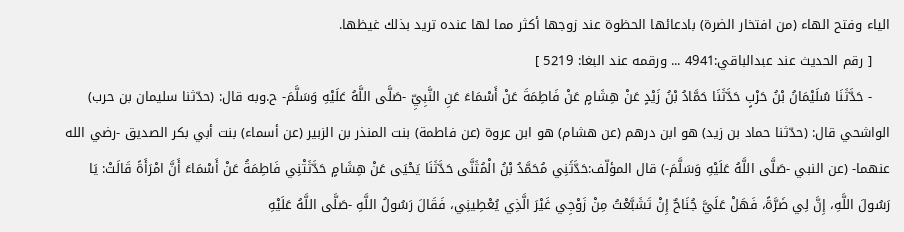الياء وفتح الهاء (من افتخار الضرة) بادعائها الحظوة عند زوجها أكثر مما لها عنده تريد بذلك غيظها.
    [ رقم الحديث عند عبدالباقي:4941 ... ورقمه عند البغا: 5219 ]
    - حَدَّثَنَا سُلَيْمَانُ بْنُ حَرْبٍ حَدَّثَنَا حَمَّادُ بْنُ زَيْدٍ عَنْ هِشَامٍ عَنْ فَاطِمَةَ عَنْ أَسْمَاءَ عَنِ النَّبِيِّ -صَلَّى اللَّهُ عَلَيْهِ وَسَلَّمَ- ح.وبه قال: (حدّثنا سليمان بن حرب) الواشحي قال: (حدّثنا حماد بن زيد) هو ابن درهم (عن هشام) هو ابن عروة (عن فاطمة) بنت المنذر بن الزبير (عن أسماء) بنت أبي بكر الصديق -رضي الله عنهما- (عن النبي -صَلَّى اللَّهُ عَلَيْهِ وَسَلَّمَ-) قال المؤلّف:حَدَّثَنِي مُحَمَّدُ بْنُ الْمُثَنَّى حَدَّثَنَا يَحْيَى عَنْ هِشَامٍ حَدَّثَتْنِي فَاطِمَةُ عَنْ أَسْمَاءَ أَنَّ امْرَأَةً قَالَتْ: يَا رَسُولَ اللَّهِ، إِنَّ لِي ضَرَّةً، فَهَلْ عَلَيَّ جُنَاحٌ إِنْ تَشَبَّعْتُ مِنْ زَوْجِي غَيْرَ الَّذِي يُعْطِينِي، فَقَالَ رَسُولُ اللَّهِ -صَلَّى اللَّهُ عَلَيْهِ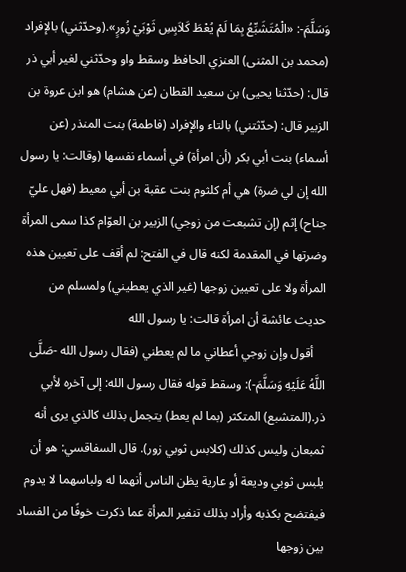وَسَلَّمَ-: «الْمُتَشَبِّعُ بِمَا لَمْ يُعْطَ كَلاَبِسِ ثَوْبَيْ زُورٍ».(وحدّثني) بالإفراد (محمد بن المثنى) العنزي الحافظ وسقط واو وحدّثني لغير أبي ذر قال: (حدّثنا يحيى) بن سعيد القطان (عن هشام) هو ابن عروة بن الزبير قال: (حدّثتني) بالتاء والإفراد (فاطمة) بنت المنذر (عن أسماء) بنت أبي بكر (أن امرأة) في أسماء نفسها (وقالت: يا رسول الله إن لي ضرة) هي أم كلثوم بنت عقبة بن أبي معيط (فهل عليّ جناح) إثم (إن تشبعت من زوجي) الزبير بن العوّام كذا سمى المرأة وضرتها في المقدمة لكنه قال في الفتح: لم أقف على تعيين هذه المرأة ولا على تعيين زوجها (غير الذي يعطيني) ولمسلم من حديث عائشة أن امرأة قالت: يا رسول الله
    أقول وإن زوجي أعطاني ما لم يعطني (فقال رسول الله -صَلَّى اللَّهُ عَلَيْهِ وَسَلَّمَ-): وسقط قوله فقال رسول الله: إلى آخره لأبي ذر.(المتشبع) المتكثر (بما لم يعط) يتجمل بذلك كالذي يرى أنه ثمبعان وليس كذلك (كلابس ثوبي زور). قال السفاقسي: هو أن يلبس ثوبي وديعة أو عارية يظن الناس أنهما له ولباسهما لا يدوم فيفتضح بكذبه وأراد بذلك تنفير المرأة عما ذكرت خوفًا من الفساد بين زوجها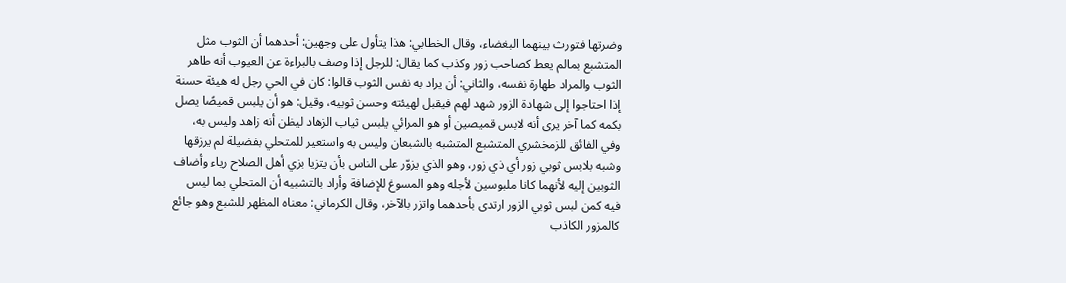وضرتها فتورث بينهما البغضاء، وقال الخطابي: هذا يتأول على وجهين: أحدهما أن الثوب مثل المتشبع بمالم يعط كصاحب زور وكذب كما يقال: للرجل إذا وصف بالبراءة عن العيوب أنه طاهر الثوب والمراد طهارة نفسه، والثاني: أن يراد به نفس الثوب قالوا: كان في الحي رجل له هيئة حسنة إذا احتاجوا إلى شهادة الزور شهد لهم فيقبل لهيئته وحسن ثوبيه، وقيل: هو أن يلبس قميصًا يصل بكمه كما آخر يرى أنه لابس قميصين أو هو المرائي يلبس ثياب الزهاد ليظن أنه زاهد وليس به، وفي الفائق للزمخشري المتشبع المتشبه بالشبعان وليس به واستعير للمتحلي بفضيلة لم يرزقها وشبه بلابس ثوبي زور أي ذي زور، وهو الذي يزوّر على الناس بأن يتزيا بزي أهل الصلاح رياء وأضاف الثوبين إليه لأنهما كانا ملبوسين لأجله وهو المسوغ للإضافة وأراد بالتشبيه أن المتحلي بما ليس فيه كمن لبس ثوبي الزور ارتدى بأحدهما واتزر بالآخر، وقال الكرماني: معناه المظهر للشبع وهو جائع كالمزور الكاذب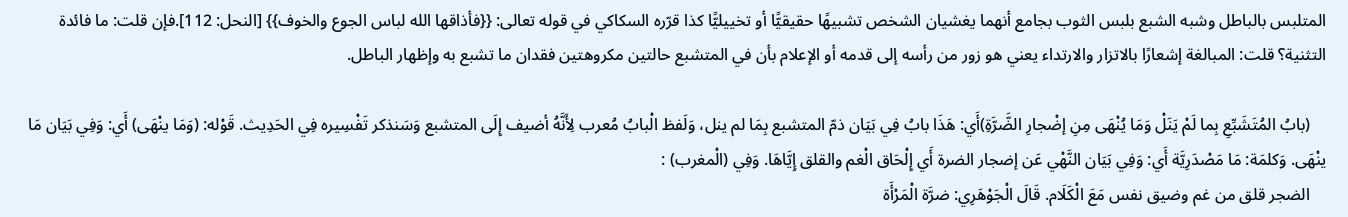المتلبس بالباطل وشبه الشبع بلبس الثوب بجامع أنهما يغشيان الشخص تشبيهًا حقيقيًّا أو تخييليًّا كذا قرّره السكاكي في قوله تعالى: {{فأذاقها الله لباس الجوع والخوف}} [النحل: 112].فإن قلت: ما فائدة التثنية؟ قلت: المبالغة إشعارًا بالاتزار والارتداء يعني هو زور من رأسه إلى قدمه أو الإعلام بأن في المتشبع حالتين مكروهتين فقدان ما تشبع به وإظهار الباطل.

    (بابُ المُتَشَبِّعِ بِما لَمْ يَنَلْ وَمَا يُنْهَى مِنِ إضْجارِ الضَّرَّةِ)أَي: هَذَا بابُ فِي بَيَان ذمّ المتشبع بِمَا لم ينل، وَلَفظ الْبابُ مُعرب لِأَنَّهُ أضيف إِلَى المتشبع وَسَنذكر تَفْسِيره فِي الحَدِيث. قَوْله: (وَمَا ينْهَى) أَي: وَفِي بَيَان مَا ينْهَى. وَكلمَة: مَا مَصْدَرِيَّة أَي: وَفِي بَيَان النَّهْي عَن إضجار الضرة أَي إِلْحَاق الْغم والقلق إِيَّاهَا. وَفِي (الْمغرب) :
    الضجر قلق من غم وضيق نفس مَعَ الْكَلَام. قَالَ الْجَوْهَرِي: ضرَّة الْمَرْأَة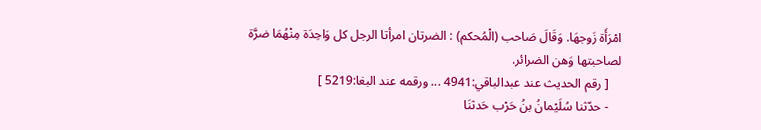امْرَأَة زَوجهَا. وَقَالَ صَاحب (الْمُحكم) : الضرتان امرأتا الرجل كل وَاحِدَة مِنْهُمَا ضرَّة لصاحبتها وَهن الضرائر.
    [ رقم الحديث عند عبدالباقي:4941 ... ورقمه عند البغا:5219 ]
    - حدّثنا سُلَيْمانُ بنُ حَرْب حَدثنَا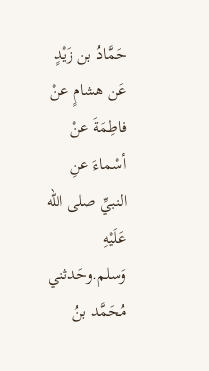حَمَّادُ بن زَيْدٍ عَن هشامٍ عنْ فاطِمَةَ عنْ أسْماءَ عنِ النبيِّ صلى الله عَلَيْهِ وَسلم.وحَدثني مُحَمَّد بنُ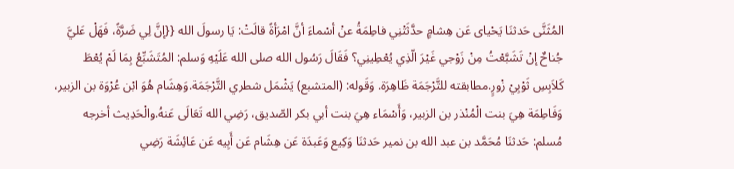المُثَنَّى حَدثنَا يَحْياى عَن هِشامٍ حدَّثَتْنِي فاطِمَةُ عنْ أسْماءَ أنَّ امْرَأةً قالَتْ: يَا رسولَ الله {{إنَّ لِي ضَرَّةً، فَهَلْ عَليَّ جُناحٌ إنْ تَشَبَّعْتُ مِنْ زَوْجي غَيْرَ الّذِي يُعْطِينِي؟ فَقَالَ رَسُول الله صلى الله عَلَيْهِ وَسلم: المُتَشَبِّعُ بِمَا لَمْ يُعْطَ كَلاَبِسِ ثَوْبِيْ زْورٍ.مطابقته للتَّرْجَمَة ظَاهِرَة. وَقَوله: (المتشبع) يَشْمَل شطري التَّرْجَمَة.وَهِشَام هُوَ ابْن عُرْوَة بن الزبير، وَفَاطِمَة هِيَ بنت الْمُنْذر بن الزبير، وَأَسْمَاء هِيَ بنت أبي بكر الصّديق، رَضِي الله تَعَالَى عَنهُ.والْحَدِيث أخرجه مُسلم: حَدثنَا مُحَمَّد بن عبد الله بن نمير حَدثنَا وَكِيع وَعَبدَة عَن هِشَام عَن أَبِيه عَن عَائِشَة رَضِي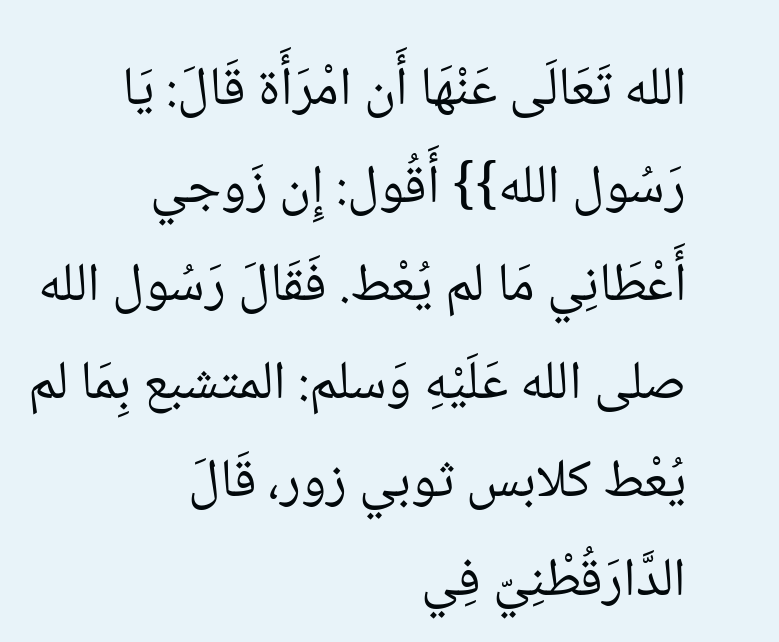الله تَعَالَى عَنْهَا أَن امْرَأَة قَالَ: يَا رَسُول الله}} أَقُول: إِن زَوجي أَعْطَانِي مَا لم يُعْط. فَقَالَ رَسُول الله صلى الله عَلَيْهِ وَسلم: المتشبع بِمَا لم يُعْط كلابس ثوبي زور، قَالَ الدَّارَقُطْنِيّ فِي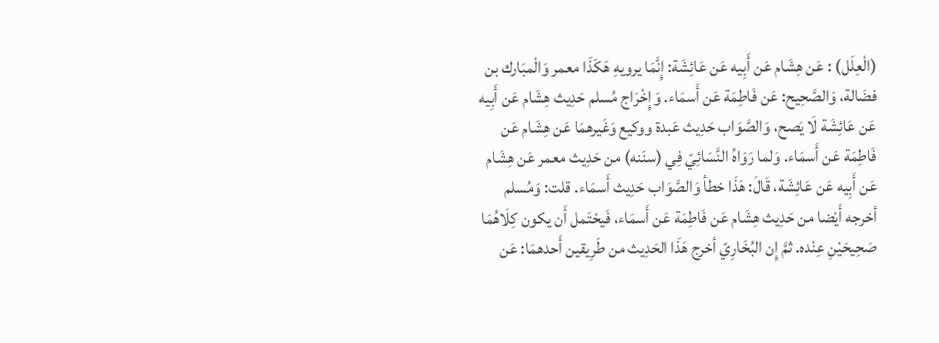(الْعِلَل) : عَن هِشَام عَن أَبِيه عَن عَائِشَة: إِنَّمَا يرويهِ هَكَذَا معمر وَالْمبَارك بن فضَالة، وَالصَّحِيح: عَن فَاطِمَة عَن أَسمَاء. وَإِخْرَاج مُسلم حَدِيث هِشَام عَن أَبِيه عَن عَائِشَة لَا يَصح، وَالصَّوَاب حَدِيث عَبدة ووكيع وَغَيرهمَا عَن هِشَام عَن فَاطِمَة عَن أَسمَاء. وَلما رَوَاهُ النَّسَائِيّ فِي (سنَنه) من حَدِيث معمر عَن هِشَام عَن أَبِيه عَن عَائِشَة، قَالَ: هَذَا خطأ وَالصَّوَاب حَدِيث أَسمَاء. قلت: وَمُسلم أخرجه أَيْضا من حَدِيث هِشَام عَن فَاطِمَة عَن أَسمَاء، فَيحْتَمل أَن يكون كِلَاهُمَا صَحِيحَيْنِ عِنْده. ثمَّ إِن البُخَارِيّ أخرج هَذَا الحَدِيث من طَرِيقين أَحدهمَا: عَن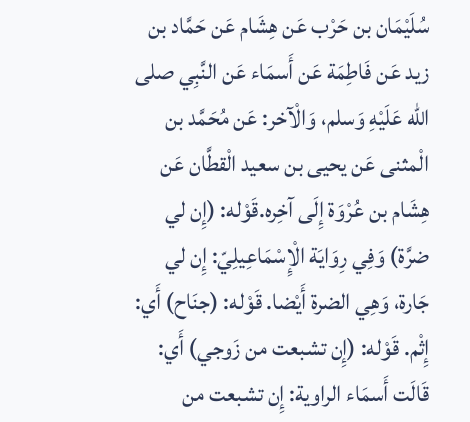سُلَيْمَان بن حَرْب عَن هِشَام عَن حَمَّاد بن زيد عَن فَاطِمَة عَن أَسمَاء عَن النَّبِي صلى الله عَلَيْهِ وَسلم، وَالْآخر: عَن مُحَمَّد بن الْمثنى عَن يحيى بن سعيد الْقطَّان عَن هِشَام بن عُرْوَة إِلَى آخِره.قَوْله: (إِن لي ضرَّة) وَفِي رِوَايَة الْإِسْمَاعِيلِيّ: إِن لي جَارة، وَهِي الضرة أَيْضا. قَوْله: (جنَاح) أَي: إِثْم. قَوْله: (إِن تشبعت من زَوجي) أَي: قَالَت أَسمَاء الراوية: إِن تشبعت من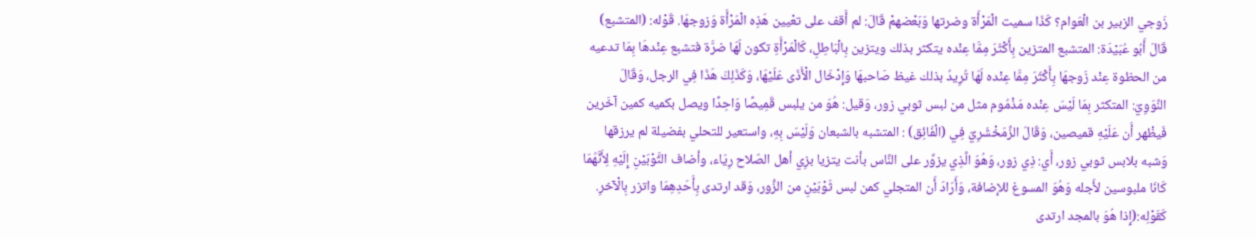زَوجي الزبير بن الْعَوام؟ كَذَا سميت الْمَرْأَة وضرتها وَبَعْضهمْ قَالَ: لم أَقف على تعْيين هَذِه الْمَرْأَة وَزوجهَا. قَوْله: (المتشبع) قَالَ أَبُو عُبَيْدَة: المتشبع المتزين بِأَكْثَرَ مِمَّا عِنْده يتكثر بذلك ويتزين بِالْبَاطِلِ، كَالْمَرْأَةِ تكون لَهَا ضرَّة فتشبع عِنْدهَا بِمَا تدعيه من الحظوة عِنْد زَوجهَا بِأَكْثَرَ مِمَّا عِنْده لَهَا تُرِيدُ بذلك غيظ صَاحبهَا وَإِدْخَال الْأَذَى عَلَيْهَا، وَكَذَلِكَ هَذَا فِي الرجل، وَقَالَ النَّوَوِيّ: المتكثر بِمَا لَيْسَ عِنْده مَذْمُوم مثل من لبس ثوبي زور، وَقيل: هُوَ من يلبس قَمِيصًا وَاحِدًا ويصل بكميه كمين آخَرين فَيظْهر أَن عَلَيْهِ قميصين، وَقَالَ الزَّمَخْشَرِيّ فِي (الْفَائِق) : المتشبه بالشبعان وَلَيْسَ بِهِ، واستعير للتحلي بفضيلة لم يرزقها وَشبه بلابس ثوبي زور، أَي: ذِي زور، وَهُوَ الَّذِي يزوِّر على النَّاس بأنت يتزيا بزِي أهل الصّلاح رِيَاء، وأضاف الثَّوْبَيْنِ إِلَيْهِ لِأَنَّهُمَا كَانَا ملبوسين لأَجله وَهُوَ المسوغ للإضافة، وَأَرَادَ أَن المتجلي كمن لبس ثَوْبَيْنِ من الزُّور، وَقد ارتدى بِأَحَدِهِمَا واتزر بِالْآخرِ. كَقَوْلِه:(إِذا هُوَ بالمجد ارتدى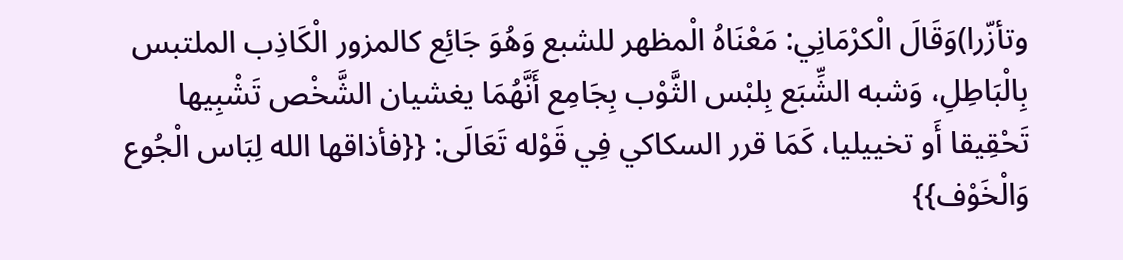وتأزّرا)وَقَالَ الْكرْمَانِي: مَعْنَاهُ الْمظهر للشبع وَهُوَ جَائِع كالمزور الْكَاذِب الملتبس بِالْبَاطِلِ، وَشبه الشِّبَع بِلبْس الثَّوْب بِجَامِع أَنَّهُمَا يغشيان الشَّخْص تَشْبِيها تَحْقِيقا أَو تخييليا، كَمَا قرر السكاكي فِي قَوْله تَعَالَى: {{فأذاقها الله لِبَاس الْجُوع وَالْخَوْف}}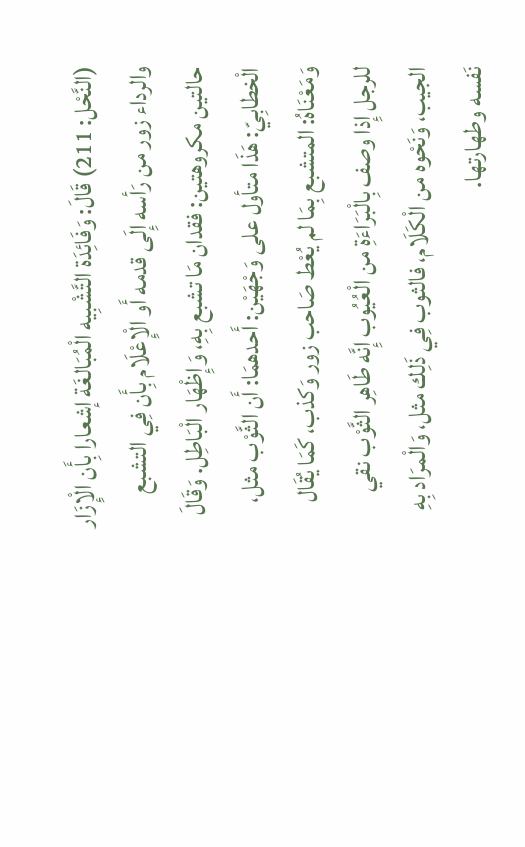(النَّحْل: 211) قَالَ: وَفَائِدَة التَّشْبِيه الْمُبَالغَة إشعارا بِأَن الْإِزَار والرداء زور من رَأسه إِلَى قدمه أَو الْإِعْلَام بِأَن فِي التشبع حالتين مكروهتين: فقدان مَا تشبع بِهِ، وَإِظْهَار الْبَاطِل. وَقَالَ الْخطابِيّ: هَذَا متأول على وَجْهَيْن: أَحدهمَا: أَن الثَّوْب مثل، وَمَعْنَاهُ: المتشبع بِمَا لم يُعْط صَاحب زور وَكذب، كَمَا يُقَال للرجل إِذا وصف بِالْبَرَاءَةِ من الْعُيُوب إِنَّه طَاهِر الثَّوْب نقي الجيب، وَنَحْوه من الْكَلَام، فالثوب فِي ذَلِك مثل، وَالْمرَاد بِهِ نَفسه وطهارتها.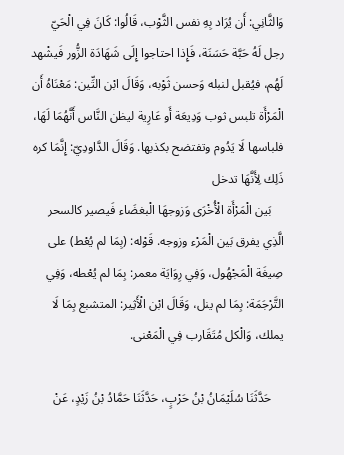وَالثَّانِي: أَن يُرَاد بِهِ نفس الثَّوْب، قَالُوا: كَانَ فِي الْحَيّ رجل لَهُ حَبَّة حَسَنَة، فَإِذا احتاجوا إِلَى شَهَادَة الزُّور فَيشْهد لَهُم، فيُقبل لنبله وَحسن ثَوْبه، وَقَالَ ابْن التِّين: مَعْنَاهُ أَن الْمَرْأَة تلبس ثوب وَدِيعَة أَو عَارِية ليظن النَّاس أَنَّهُمَا لَهَا، فلباسها لَا يَدُوم وتفتضح بكذبها. وَقَالَ الدَّاودِيّ: إِنَّمَا كره ذَلِك لِأَنَّهَا تدخل
    بَين الْمَرْأَة الْأُخْرَى وَزوجهَا الْبغضَاء فَيصير كالسحر الَّذِي يفرق بَين الْمَرْء وزوجه. قَوْله: (بِمَا لم يُعْط) على صِيغَة الْمَجْهُول، وَفِي رِوَايَة معمر: بِمَا لم يُعْطه، وَفِي التَّرْجَمَة: بِمَا لم ينل، وَقَالَ ابْن الْأَثِير: المتشبع بِمَا لَا يملك، وَالْكل مُتَقَارب فِي الْمَعْنى.

    حَدَّثَنَا سُلَيْمَانُ بْنُ حَرْبٍ، حَدَّثَنَا حَمَّادُ بْنُ زَيْدٍ، عَنْ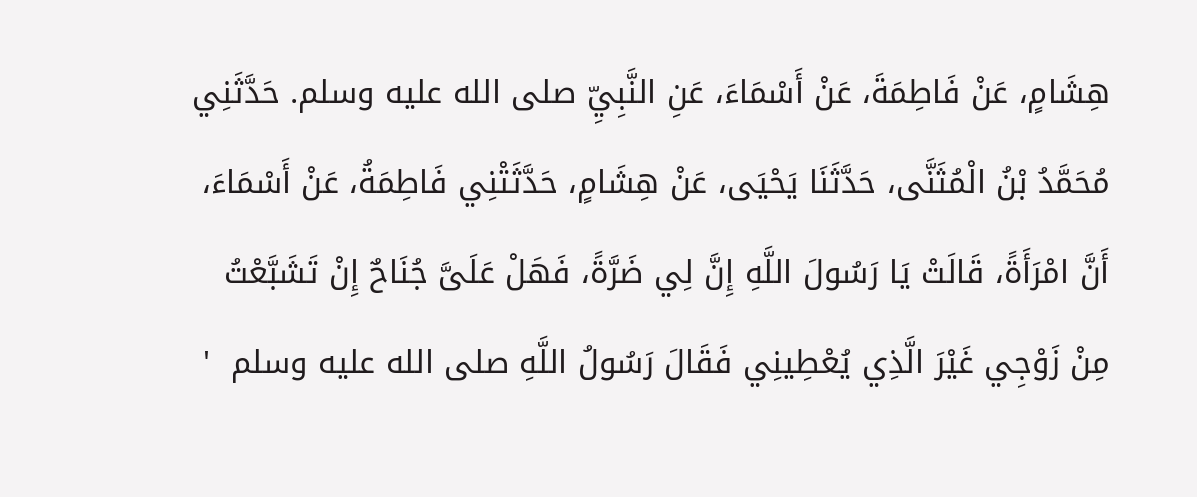هِشَامٍ، عَنْ فَاطِمَةَ، عَنْ أَسْمَاءَ، عَنِ النَّبِيِّ صلى الله عليه وسلم. حَدَّثَنِي مُحَمَّدُ بْنُ الْمُثَنَّى، حَدَّثَنَا يَحْيَى، عَنْ هِشَامٍ، حَدَّثَتْنِي فَاطِمَةُ، عَنْ أَسْمَاءَ، أَنَّ امْرَأَةً، قَالَتْ يَا رَسُولَ اللَّهِ إِنَّ لِي ضَرَّةً، فَهَلْ عَلَىَّ جُنَاحٌ إِنْ تَشَبَّعْتُ مِنْ زَوْجِي غَيْرَ الَّذِي يُعْطِينِي فَقَالَ رَسُولُ اللَّهِ صلى الله عليه وسلم  '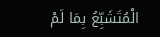الْمُتَشَبِّعُ بِمَا لَمْ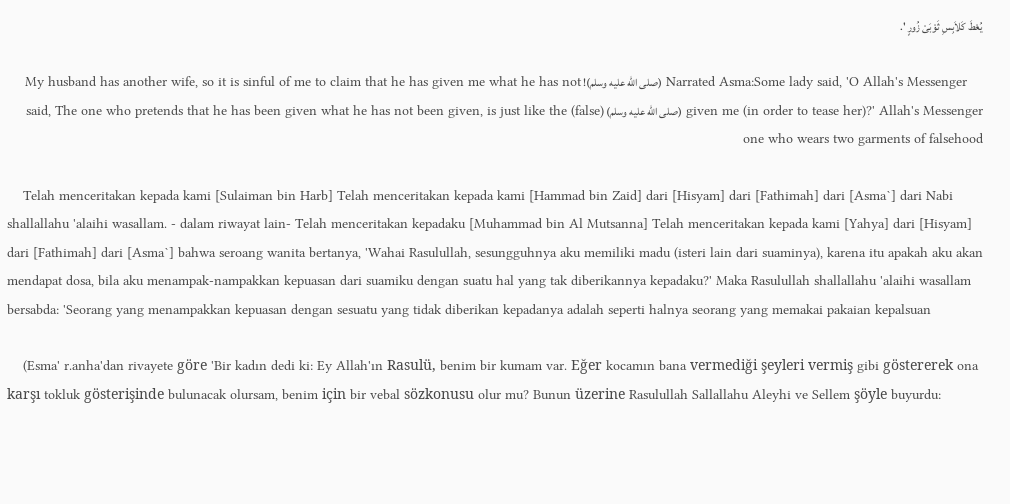يُعْطَ كَلاَبِسِ ثَوْبَىْ زُورٍ '.

    Narrated Asma:Some lady said, 'O Allah's Messenger (صلى الله عليه وسلم)! My husband has another wife, so it is sinful of me to claim that he has given me what he has not given me (in order to tease her)?' Allah's Messenger (صلى الله عليه وسلم) said, The one who pretends that he has been given what he has not been given, is just like the (false) one who wears two garments of falsehood

    Telah menceritakan kepada kami [Sulaiman bin Harb] Telah menceritakan kepada kami [Hammad bin Zaid] dari [Hisyam] dari [Fathimah] dari [Asma`] dari Nabi shallallahu 'alaihi wasallam. - dalam riwayat lain- Telah menceritakan kepadaku [Muhammad bin Al Mutsanna] Telah menceritakan kepada kami [Yahya] dari [Hisyam] dari [Fathimah] dari [Asma`] bahwa seroang wanita bertanya, 'Wahai Rasulullah, sesungguhnya aku memiliki madu (isteri lain dari suaminya), karena itu apakah aku akan mendapat dosa, bila aku menampak-nampakkan kepuasan dari suamiku dengan suatu hal yang tak diberikannya kepadaku?' Maka Rasulullah shallallahu 'alaihi wasallam bersabda: 'Seorang yang menampakkan kepuasan dengan sesuatu yang tidak diberikan kepadanya adalah seperti halnya seorang yang memakai pakaian kepalsuan

    (Esma' r.anha'dan rivayete göre 'Bir kadın dedi ki: Ey Allah'ın Rasulü, benim bir kumam var. Eğer kocamın bana vermediği şeyleri vermiş gibi göstererek ona karşı tokluk gösterişinde bulunacak olursam, benim için bir vebal sözkonusu olur mu? Bunun üzerine Rasulullah Sallallahu Aleyhi ve Sellem şöyle buyurdu: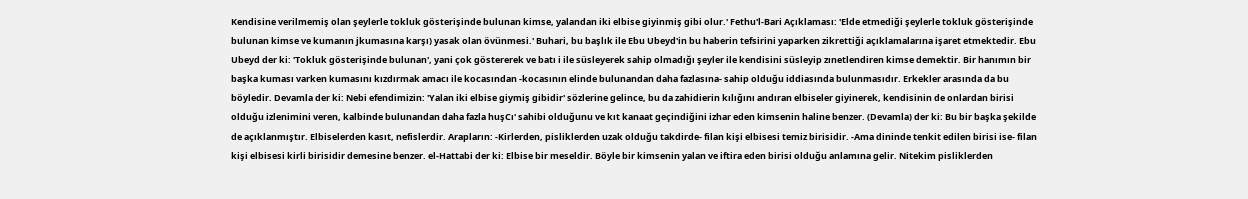Kendisine verilmemiş olan şeylerle tokluk gösterişinde bulunan kimse, yalandan iki elbise giyinmiş gibi olur.' Fethu'l-Bari Açıklaması: 'Elde etmediği şeylerle tokluk gösterişinde bulunan kimse ve kumanın jkumasına karşı) yasak olan övünmesi.' Buhari, bu başlık ile Ebu Ubeyd'in bu haberin tefsirini yaparken zikrettiği açıklamalarına işaret etmektedir. Ebu Ubeyd der ki: 'Tokluk gösterişinde bulunan', yani çok göstererek ve batı i ile süsleyerek sahip olmadığı şeyler ile kendisini süsleyip zınetlendiren kimse demektir. Bir hanımın bir başka kuması varken kumasını kızdırmak amacı ile kocasından -kocasının elinde bulunandan daha fazlasına- sahip olduğu iddiasında bulunmasıdır. Erkekler arasında da bu böyledir. Devamla der ki: Nebi efendimizin: 'Yalan iki elbise giymiş gibidir' sözlerine gelince, bu da zahidierin kılığını andıran elbiseler giyinerek, kendisinin de onlardan birisi olduğu izlenimini veren, kalbinde bulunandan daha fazla huşCı' sahibi olduğunu ve kıt kanaat geçindiğini izhar eden kimsenin haline benzer. (Devamla) der ki: Bu bir başka şekilde de açıklanmıştır. Elbiselerden kasıt, nefislerdir. Arapların: -Kirlerden, pisliklerden uzak olduğu takdirde- filan kişi elbisesi temiz birisidir. -Ama dininde tenkit edilen birisi ise- filan kişi elbisesi kirli birisidir demesine benzer. el-Hattabi der ki: Elbise bir meseldir. Böyle bir kimsenin yalan ve iftira eden birisi olduğu anlamına gelir. Nitekim pisliklerden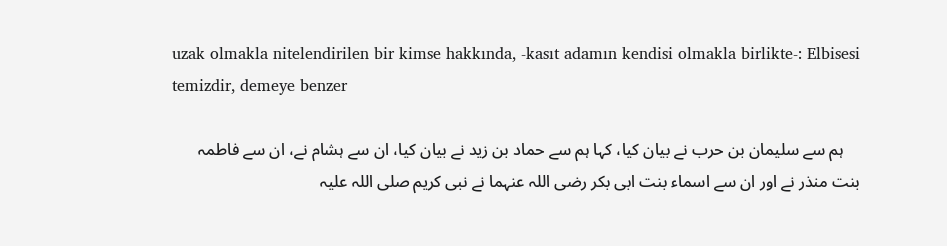uzak olmakla nitelendirilen bir kimse hakkında, -kasıt adamın kendisi olmakla birlikte-: Elbisesi temizdir, demeye benzer

    ہم سے سلیمان بن حرب نے بیان کیا، کہا ہم سے حماد بن زید نے بیان کیا، ان سے ہشام نے، ان سے فاطمہ بنت منذر نے اور ان سے اسماء بنت ابی بکر رضی اللہ عنہما نے نبی کریم صلی اللہ علیہ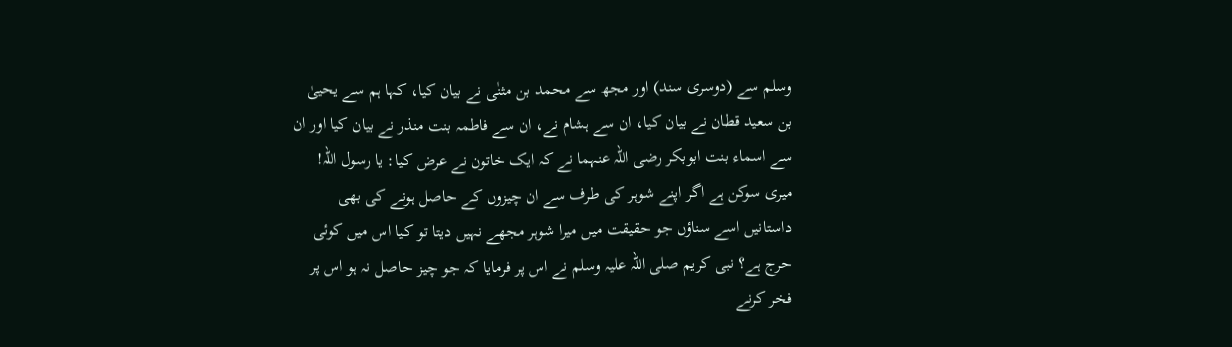وسلم سے (دوسری سند) اور مجھ سے محمد بن مثنٰی نے بیان کیا، کہا ہم سے یحییٰ بن سعید قطان نے بیان کیا، ان سے ہشام نے، ان سے فاطمہ بنت منذر نے بیان کیا اور ان سے اسماء بنت ابوبکر رضی اللہ عنہما نے کہ ایک خاتون نے عرض کیا: یا رسول اللہ! میری سوکن ہے اگر اپنے شوہر کی طرف سے ان چیزوں کے حاصل ہونے کی بھی داستانیں اسے سناؤں جو حقیقت میں میرا شوہر مجھے نہیں دیتا تو کیا اس میں کوئی حرج ہے؟ نبی کریم صلی اللہ علیہ وسلم نے اس پر فرمایا کہ جو چیز حاصل نہ ہو اس پر فخر کرنے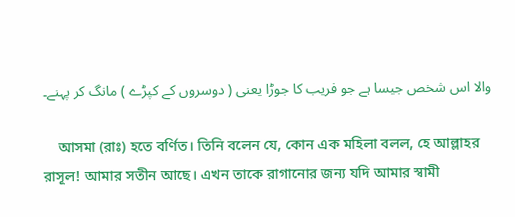والا اس شخص جیسا ہے جو فریب کا جوڑا یعنی ( دوسروں کے کپڑے ) مانگ کر پہنے۔

    আসমা (রাঃ) হতে বর্ণিত। তিনি বলেন যে, কোন এক মহিলা বলল, হে আল্লাহর রাসূল! আমার সতীন আছে। এখন তাকে রাগানোর জন্য যদি আমার স্বামী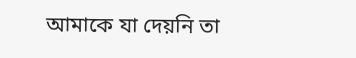আমাকে যা দেয়নি তা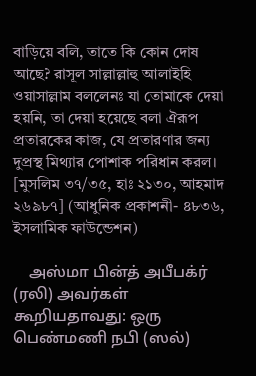বাড়িয়ে বলি, তাতে কি কোন দোষ আছে? রাসূল সাল্লাল্লাহু আলাইহি ওয়াসাল্লাম বললেনঃ যা তোমাকে দেয়া হয়নি, তা দেয়া হয়েছে বলা ঐরূপ প্রতারকের কাজ, যে প্রতারণার জন্য দুপ্রস্থ মিথ্যার পোশাক পরিধান করল। [মুসলিম ৩৭/৩৫, হাঃ ২১৩০, আহমাদ ২৬৯৮৭] (আধুনিক প্রকাশনী- ৪৮৩৬, ইসলামিক ফাউন্ডেশন)

    அஸ்மா பின்த் அபீபக்ர் (ரலி) அவர்கள் கூறியதாவது: ஒரு பெண்மணி நபி (ஸல்)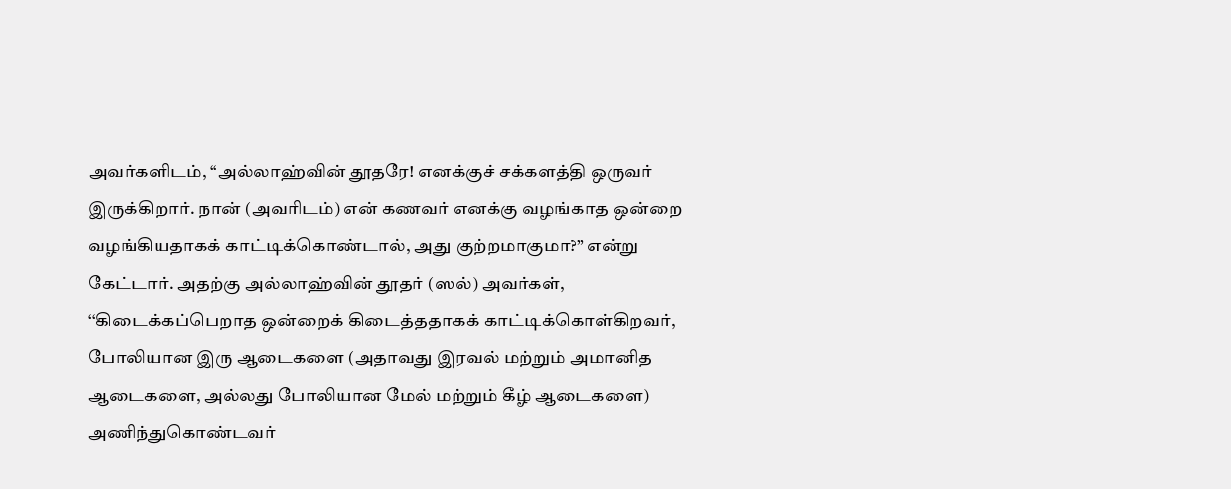அவர்களிடம், ‘‘அல்லாஹ்வின் தூதரே! எனக்குச் சக்களத்தி ஒருவர் இருக்கிறார். நான் (அவரிடம்) என் கணவர் எனக்கு வழங்காத ஒன்றை வழங்கியதாகக் காட்டிக்கொண்டால், அது குற்றமாகுமா?” என்று கேட்டார். அதற்கு அல்லாஹ்வின் தூதர் (ஸல்) அவர்கள், ‘‘கிடைக்கப்பெறாத ஒன்றைக் கிடைத்ததாகக் காட்டிக்கொள்கிறவர், போலியான இரு ஆடைகளை (அதாவது இரவல் மற்றும் அமானித ஆடைகளை, அல்லது போலியான மேல் மற்றும் கீழ் ஆடைகளை) அணிந்துகொண்டவர்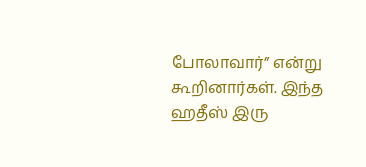போலாவார்” என்று கூறினார்கள். இந்த ஹதீஸ் இரு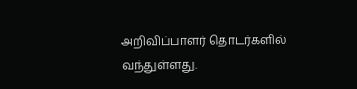அறிவிப்பாளர் தொடர்களில் வந்துள்ளது.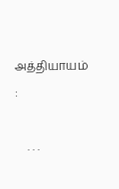அத்தியாயம் :

    . . .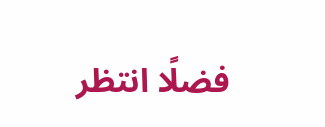فضلًا انتظر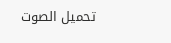تحميل الصوت